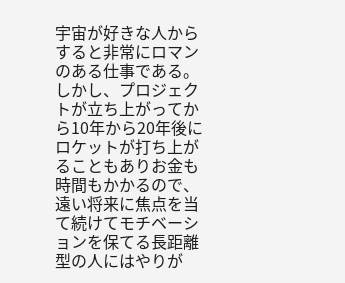宇宙が好きな人からすると非常にロマンのある仕事である。しかし、プロジェクトが立ち上がってから10年から20年後にロケットが打ち上がることもありお金も時間もかかるので、遠い将来に焦点を当て続けてモチベーションを保てる長距離型の人にはやりが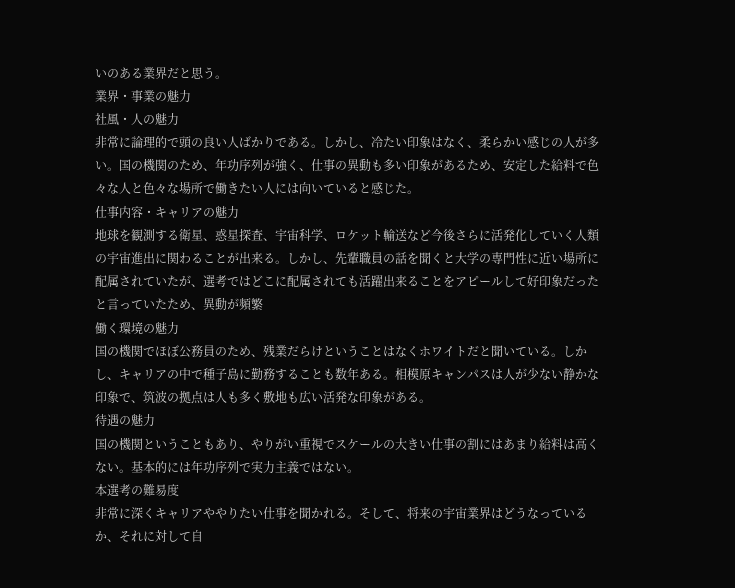いのある業界だと思う。
業界・事業の魅力
社風・人の魅力
非常に論理的で頭の良い人ばかりである。しかし、冷たい印象はなく、柔らかい感じの人が多い。国の機関のため、年功序列が強く、仕事の異動も多い印象があるため、安定した給料で色々な人と色々な場所で働きたい人には向いていると感じた。
仕事内容・キャリアの魅力
地球を観測する衛星、惑星探査、宇宙科学、ロケット輸送など今後さらに活発化していく人類の宇宙進出に関わることが出来る。しかし、先輩職員の話を聞くと大学の専門性に近い場所に配属されていたが、選考ではどこに配属されても活躍出来ることをアピールして好印象だったと言っていたため、異動が頻繁
働く環境の魅力
国の機関でほぼ公務員のため、残業だらけということはなくホワイトだと聞いている。しかし、キャリアの中で種子島に勤務することも数年ある。相模原キャンパスは人が少ない静かな印象で、筑波の拠点は人も多く敷地も広い活発な印象がある。
待遇の魅力
国の機関ということもあり、やりがい重視でスケールの大きい仕事の割にはあまり給料は高くない。基本的には年功序列で実力主義ではない。
本選考の難易度
非常に深くキャリアややりたい仕事を聞かれる。そして、将来の宇宙業界はどうなっているか、それに対して自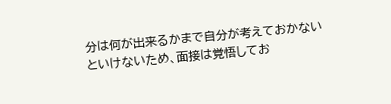分は何が出来るかまで自分が考えておかないといけないため、面接は覚悟してお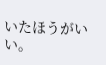いたほうがいい。